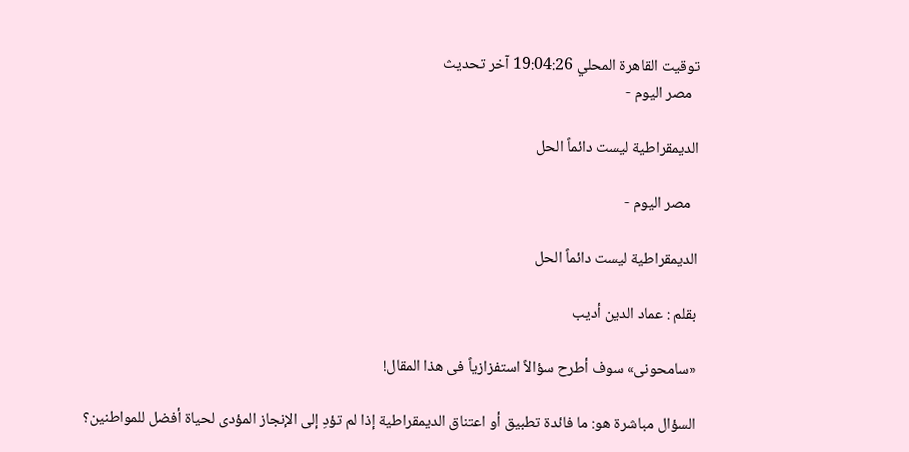توقيت القاهرة المحلي 19:04:26 آخر تحديث
  مصر اليوم -

الديمقراطية ليست دائماً الحل

  مصر اليوم -

الديمقراطية ليست دائماً الحل

بقلم : عماد الدين أديب

«سامحونى» سوف أطرح سؤالاً استفزازياً فى هذا المقال!

السؤال مباشرة هو: ما فائدة تطبيق أو اعتناق الديمقراطية إذا لم تؤدِ إلى الإنجاز المؤدى لحياة أفضل للمواطنين؟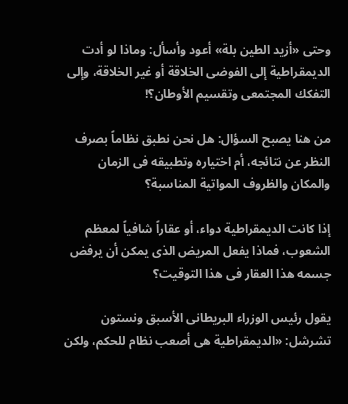وحتى «أزيد الطين بلة» أعود وأسأل: وماذا لو أدت الديمقراطية إلى الفوضى الخلاقة أو غير الخلاقة، وإلى التفكك المجتمعى وتقسيم الأوطان؟!

من هنا يصبح السؤال: هل نحن نطبق نظاماً بصرف النظر عن نتائجه، أم اختياره وتطبيقه فى الزمان والمكان والظروف المواتية المناسبة؟

إذا كانت الديمقراطية دواء، أو عقاراً شافياً لمعظم الشعوب، فماذا يفعل المريض الذى يمكن أن يرفض جسمه هذا العقار فى هذا التوقيت؟

يقول رئيس الوزراء البريطانى الأسبق ونستون تشرشل: «الديمقراطية هى أصعب نظام للحكم، ولكن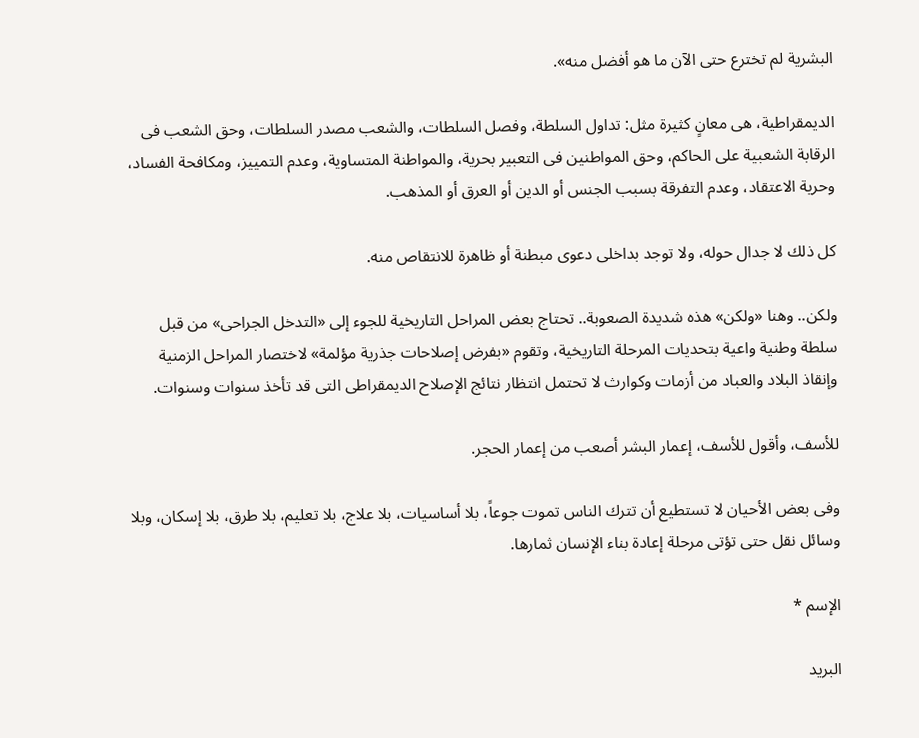البشرية لم تخترع حتى الآن ما هو أفضل منه».

الديمقراطية، هى معانٍ كثيرة مثل: تداول السلطة، وفصل السلطات، والشعب مصدر السلطات، وحق الشعب فى الرقابة الشعبية على الحاكم، وحق المواطنين فى التعبير بحرية، والمواطنة المتساوية، وعدم التمييز، ومكافحة الفساد، وحرية الاعتقاد، وعدم التفرقة بسبب الجنس أو الدين أو العرق أو المذهب.

كل ذلك لا جدال حوله، ولا توجد بداخلى دعوى مبطنة أو ظاهرة للانتقاص منه.

ولكن.. وهنا «ولكن» هذه شديدة الصعوبة.. تحتاج بعض المراحل التاريخية للجوء إلى «التدخل الجراحى» من قبل سلطة وطنية واعية بتحديات المرحلة التاريخية، وتقوم «بفرض إصلاحات جذرية مؤلمة» لاختصار المراحل الزمنية وإنقاذ البلاد والعباد من أزمات وكوارث لا تحتمل انتظار نتائج الإصلاح الديمقراطى التى قد تأخذ سنوات وسنوات.

للأسف، وأقول للأسف، إعمار البشر أصعب من إعمار الحجر.

وفى بعض الأحيان لا تستطيع أن تترك الناس تموت جوعاً، بلا أساسيات، بلا علاج، بلا تعليم، بلا طرق، بلا إسكان، وبلا وسائل نقل حتى تؤتى مرحلة إعادة بناء الإنسان ثمارها.

الإسم *

البريد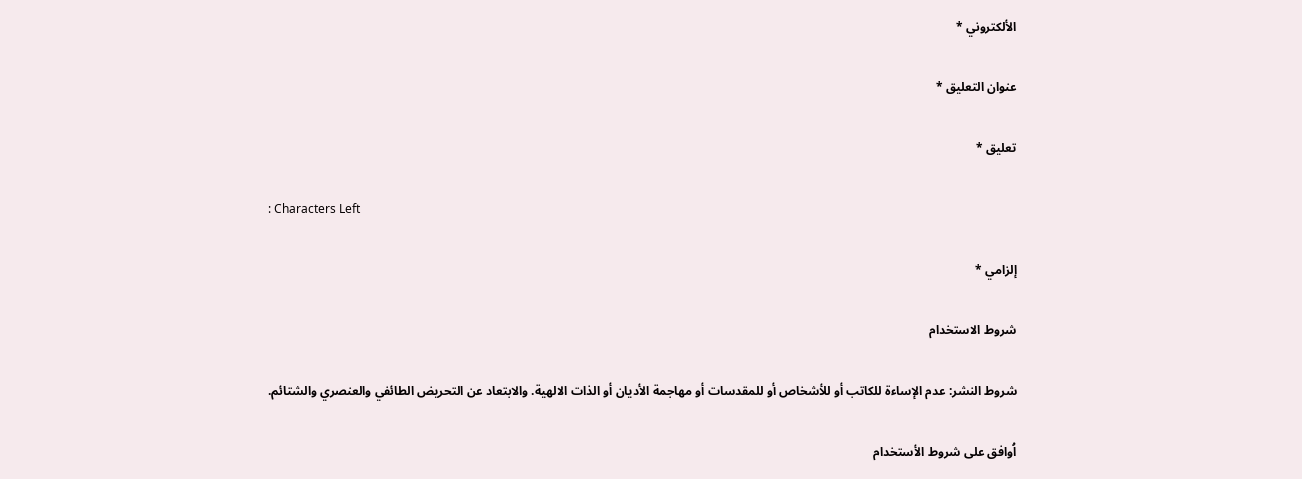الألكتروني *

عنوان التعليق *

تعليق *

: Characters Left

إلزامي *

شروط الاستخدام

شروط النشر: عدم الإساءة للكاتب أو للأشخاص أو للمقدسات أو مهاجمة الأديان أو الذات الالهية. والابتعاد عن التحريض الطائفي والعنصري والشتائم.

اُوافق على شروط الأستخدام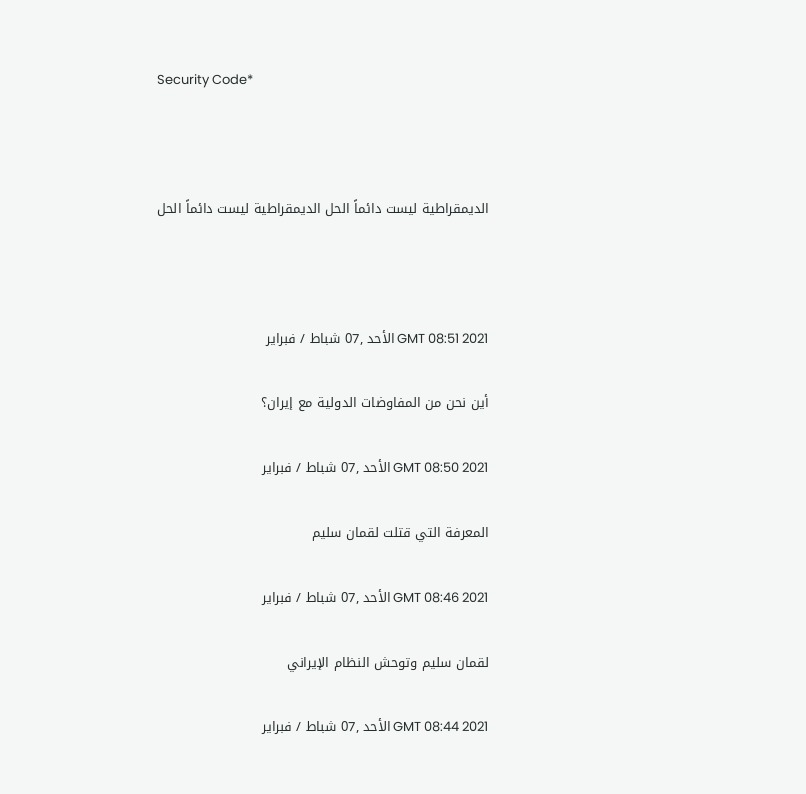Security Code*



الديمقراطية ليست دائماً الحل الديمقراطية ليست دائماً الحل



GMT 08:51 2021 الأحد ,07 شباط / فبراير

أين نحن من المفاوضات الدولية مع إيران؟

GMT 08:50 2021 الأحد ,07 شباط / فبراير

المعرفة التي قتلت لقمان سليم

GMT 08:46 2021 الأحد ,07 شباط / فبراير

لقمان سليم وتوحش النظام الإيراني

GMT 08:44 2021 الأحد ,07 شباط / فبراير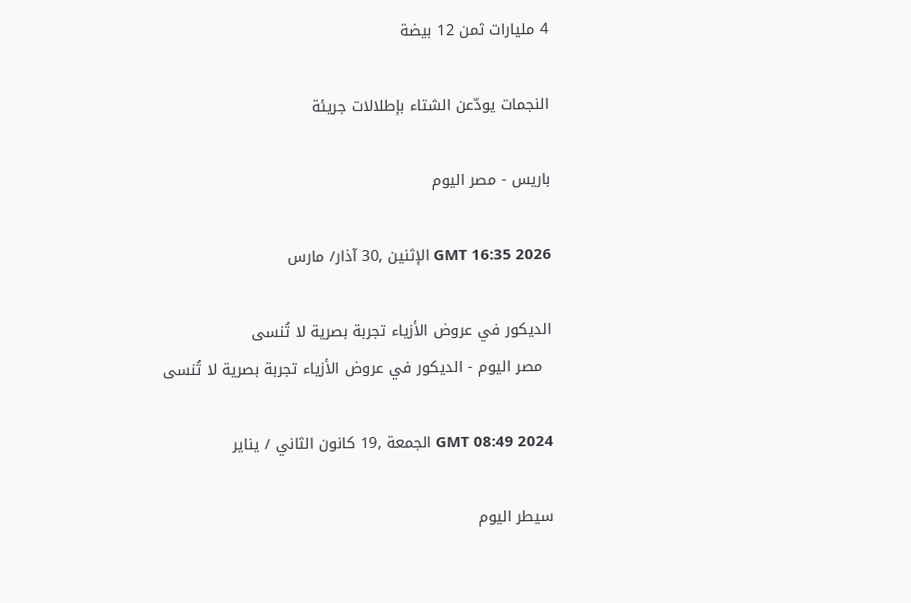4 مليارات ثمن 12 بيضة

النجمات يودّعن الشتاء بإطلالات جريئة

باريس - مصر اليوم

GMT 16:35 2026 الإثنين ,30 آذار/ مارس

الديكور في عروض الأزياء تجربة بصرية لا تُنسى
  مصر اليوم - الديكور في عروض الأزياء تجربة بصرية لا تُنسى

GMT 08:49 2024 الجمعة ,19 كانون الثاني / يناير

سيطر اليوم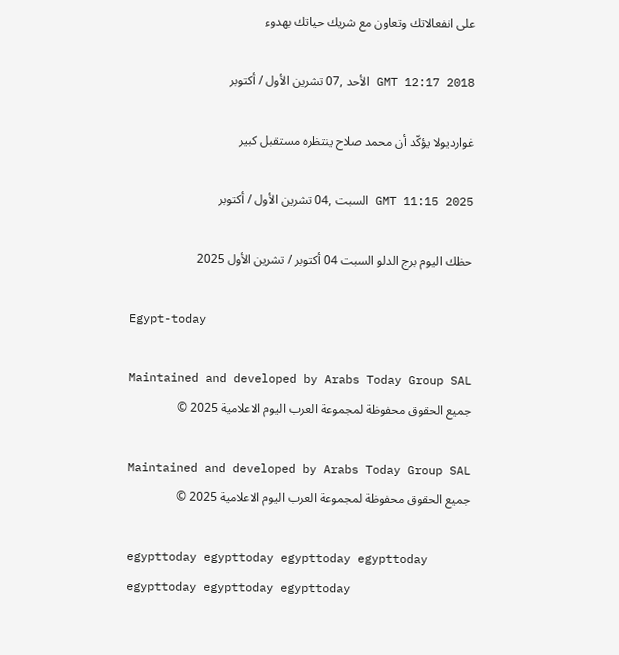على انفعالاتك وتعاون مع شريك حياتك بهدوء

GMT 12:17 2018 الأحد ,07 تشرين الأول / أكتوبر

غوارديولا يؤكّد أن محمد صلاح ينتظره مستقبل كبير

GMT 11:15 2025 السبت ,04 تشرين الأول / أكتوبر

حظك اليوم برج الدلو السبت 04 أكتوبر / تشرين الأول 2025

Egypt-today

Maintained and developed by Arabs Today Group SAL
جميع الحقوق محفوظة لمجموعة العرب اليوم الاعلامية 2025 ©

Maintained and developed by Arabs Today Group SAL
جميع الحقوق محفوظة لمجموعة العرب اليوم الاعلامية 2025 ©

egypttoday egypttoday egypttoday egypttoday
egypttoday egypttoday egypttoday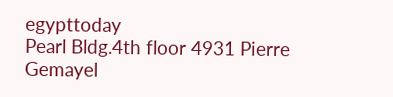egypttoday
Pearl Bldg.4th floor 4931 Pierre Gemayel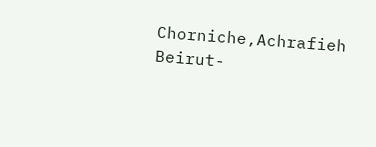Chorniche,Achrafieh Beirut-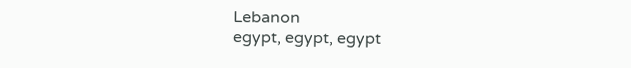Lebanon
egypt, egypt, egypt